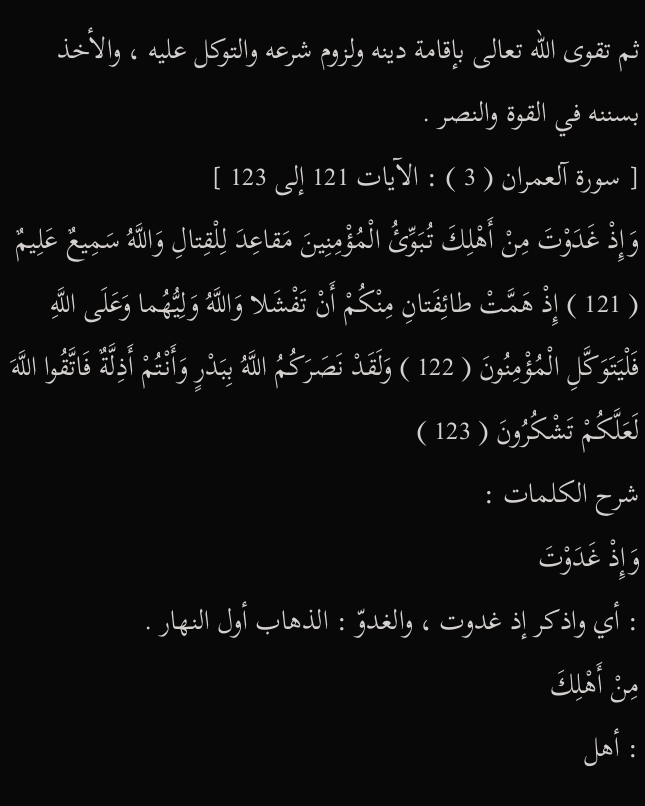ثم تقوى اللّه تعالى بإقامة دينه ولزوم شرعه والتوكل عليه ، والأخذ بسننه في القوة والنصر .
[ سورة آلعمران ( 3 ) : الآيات 121 إلى 123 ]
وَإِذْ غَدَوْتَ مِنْ أَهْلِكَ تُبَوِّئُ الْمُؤْمِنِينَ مَقاعِدَ لِلْقِتالِ وَاللَّهُ سَمِيعٌ عَلِيمٌ ( 121 ) إِذْ هَمَّتْ طائِفَتانِ مِنْكُمْ أَنْ تَفْشَلا وَاللَّهُ وَلِيُّهُما وَعَلَى اللَّهِ فَلْيَتَوَكَّلِ الْمُؤْمِنُونَ ( 122 ) وَلَقَدْ نَصَرَكُمُ اللَّهُ بِبَدْرٍ وَأَنْتُمْ أَذِلَّةٌ فَاتَّقُوا اللَّهَ لَعَلَّكُمْ تَشْكُرُونَ ( 123 )
شرح الكلمات :
وَإِذْ غَدَوْتَ
: أي واذكر إذ غدوت ، والغدوّ : الذهاب أول النهار .
مِنْ أَهْلِكَ
: أهل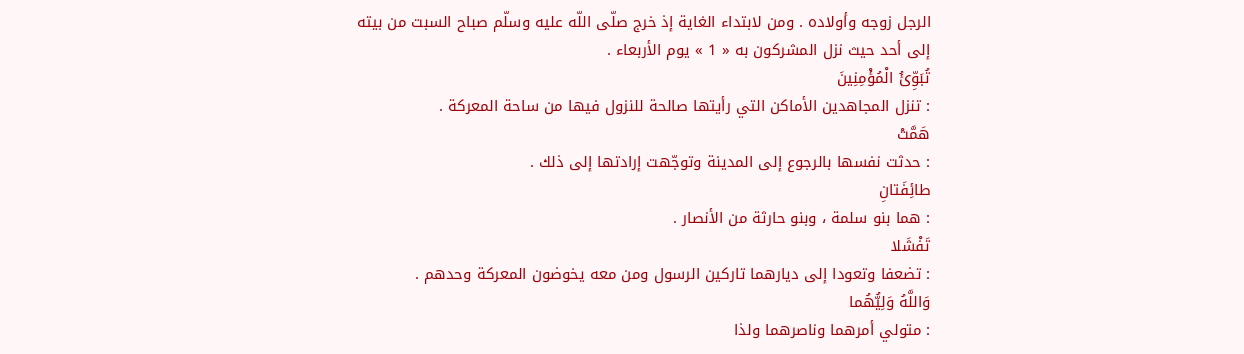الرجل زوجه وأولاده . ومن لابتداء الغاية إذ خرج صلّى اللّه عليه وسلّم صباح السبت من بيته إلى أحد حيث نزل المشركون به « 1 » يوم الأربعاء .
تُبَوِّئُ الْمُؤْمِنِينَ
: تنزل المجاهدين الأماكن التي رأيتها صالحة للنزول فيها من ساحة المعركة .
هَمَّتْ
: حدثت نفسها بالرجوع إلى المدينة وتوجّهت إرادتها إلى ذلك .
طائِفَتانِ
: هما بنو سلمة ، وبنو حارثة من الأنصار .
تَفْشَلا
: تضعفا وتعودا إلى ديارهما تاركين الرسول ومن معه يخوضون المعركة وحدهم .
وَاللَّهُ وَلِيُّهُما
: متولي أمرهما وناصرهما ولذا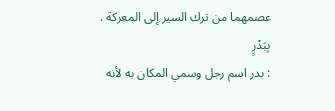عصمهما من ترك السير إلى المعركة .
بِبَدْرٍ
: بدر اسم رجل وسمي المكان به لأنه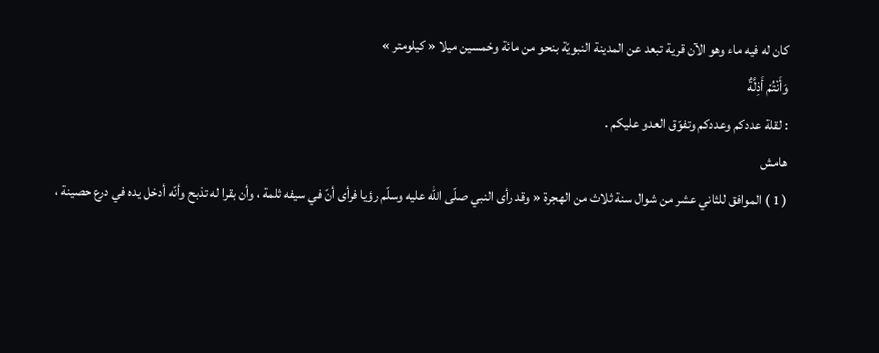كان له فيه ماء وهو الآن قرية تبعد عن المدينة النبويّة بنحو من مائة وخمسين ميلا « كيلومتر »
وَأَنْتُمْ أَذِلَّةٌ
: لقلة عددكم وعددكم وتفوّق العدو عليكم .
هامش
( 1 ) الموافق للثاني عشر من شوال سنة ثلاث من الهجرة « وقد رأى النبي صلّى اللّه عليه وسلّم رؤيا فرأى أنّ في سيفه ثلمة ، وأن بقرا له تذبح وأنّه أدخل يده في درع حصينة ،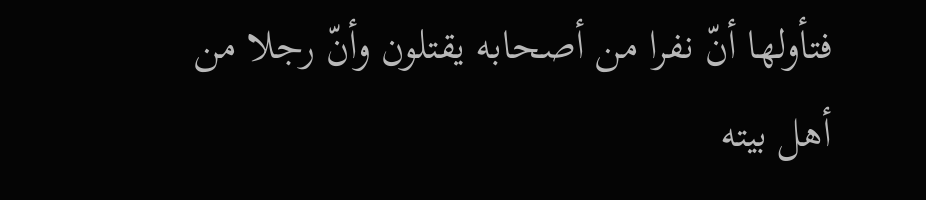فتأولها أنّ نفرا من أصحابه يقتلون وأنّ رجلا من أهل بيته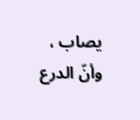يصاب ، وأنّ الدرع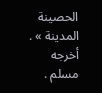الحصينة المدينة » . أخرجه مسلم .